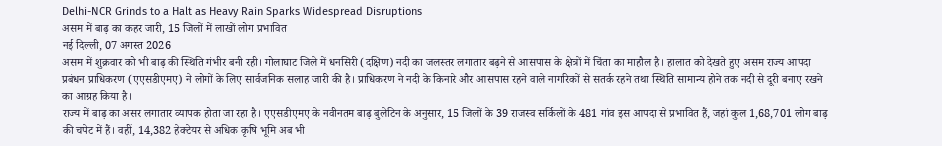Delhi-NCR Grinds to a Halt as Heavy Rain Sparks Widespread Disruptions
असम में बाढ़ का कहर जारी, 15 जिलों में लाखों लोग प्रभावित
नई दिल्ली, 07 अगस्त 2026
असम में शुक्रवार को भी बाढ़ की स्थिति गंभीर बनी रही। गोलाघाट जिले में धनसिरी (दक्षिण) नदी का जलस्तर लगातार बढ़ने से आसपास के क्षेत्रों में चिंता का माहौल है। हालात को देखते हुए असम राज्य आपदा प्रबंधन प्राधिकरण (एएसडीएमए) ने लोगों के लिए सार्वजनिक सलाह जारी की है। प्राधिकरण ने नदी के किनारे और आसपास रहने वाले नागरिकों से सतर्क रहने तथा स्थिति सामान्य होने तक नदी से दूरी बनाए रखने का आग्रह किया है।
राज्य में बाढ़ का असर लगातार व्यापक होता जा रहा है। एएसडीएमए के नवीनतम बाढ़ बुलेटिन के अनुसार, 15 जिलों के 39 राजस्व सर्किलों के 481 गांव इस आपदा से प्रभावित हैं, जहां कुल 1,68,701 लोग बाढ़ की चपेट में हैं। वहीं, 14,382 हेक्टेयर से अधिक कृषि भूमि अब भी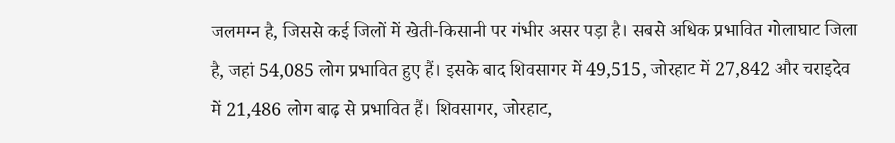जलमग्न है, जिससे कई जिलों में खेती-किसानी पर गंभीर असर पड़ा है। सबसे अधिक प्रभावित गोलाघाट जिला है, जहां 54,085 लोग प्रभावित हुए हैं। इसके बाद शिवसागर में 49,515, जोरहाट में 27,842 और चराइदेव में 21,486 लोग बाढ़ से प्रभावित हैं। शिवसागर, जोरहाट,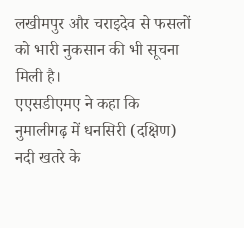लखीमपुर और चराइदेव से फसलों को भारी नुकसान की भी सूचना मिली है।
एएसडीएमए ने कहा कि नुमालीगढ़ में धनसिरी (दक्षिण) नदी खतरे के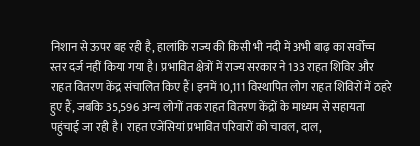निशान से ऊपर बह रही है, हालांकि राज्य की किसी भी नदी में अभी बाढ़ का सर्वोच्च स्तर दर्ज नहीं किया गया है। प्रभावित क्षेत्रों में राज्य सरकार ने 133 राहत शिविर और राहत वितरण केंद्र संचालित किए हैं। इनमें 10,111 विस्थापित लोग राहत शिविरों में ठहरे हुए हैं, जबकि 35,596 अन्य लोगों तक राहत वितरण केंद्रों के माध्यम से सहायता पहुंचाई जा रही है। राहत एजेंसियां प्रभावित परिवारों को चावल, दाल,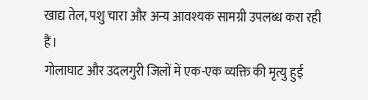खाद्य तेल, पशु चारा और अन्य आवश्यक सामग्री उपलब्ध करा रही हैं।
गोलाघाट और उदलगुरी जिलों में एक-एक व्यक्ति की मृत्यु हुई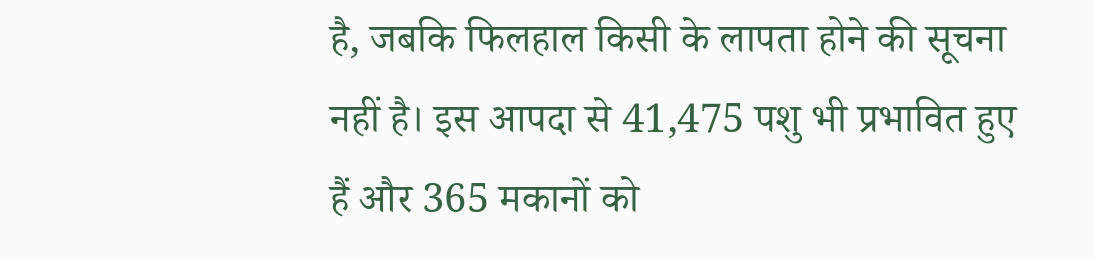है, जबकि फिलहाल किसी के लापता होने की सूचना नहीं है। इस आपदा से 41,475 पशु भी प्रभावित हुए हैं और 365 मकानों को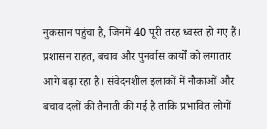नुकसान पहुंचा है, जिनमें 40 पूरी तरह ध्वस्त हो गए हैं। प्रशासन राहत, बचाव और पुनर्वास कार्यों को लगातार आगे बढ़ा रहा है। संवेदनशील इलाकों में नौकाओं और बचाव दलों की तैनाती की गई है ताकि प्रभावित लोगों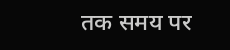तक समय पर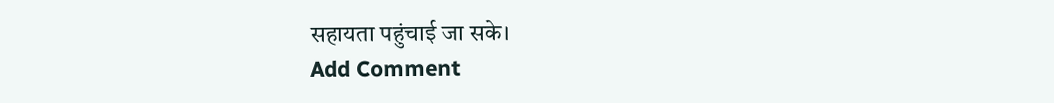सहायता पहुंचाई जा सके।
Add Comment